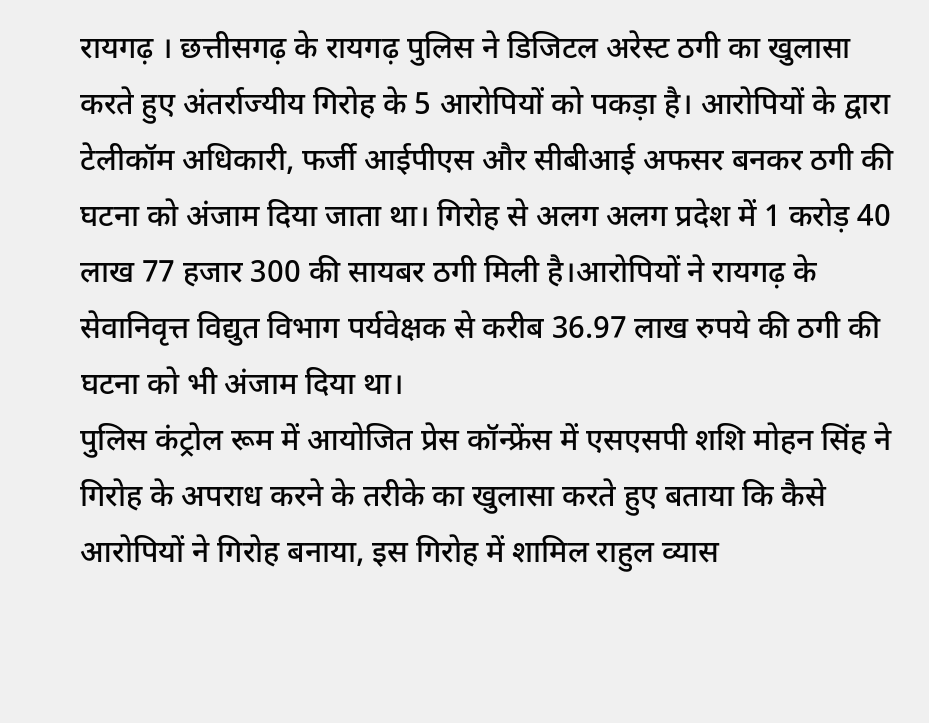रायगढ़ । छत्तीसगढ़ के रायगढ़ पुलिस ने डिजिटल अरेस्ट ठगी का खुलासा करते हुए अंतर्राज्यीय गिरोह के 5 आरोपियों को पकड़ा है। आरोपियों के द्वारा टेलीकॉम अधिकारी, फर्जी आईपीएस और सीबीआई अफसर बनकर ठगी की घटना को अंजाम दिया जाता था। गिरोह से अलग अलग प्रदेश में 1 करोड़ 40 लाख 77 हजार 300 की सायबर ठगी मिली है।आरोपियों ने रायगढ़ के सेवानिवृत्त विद्युत विभाग पर्यवेक्षक से करीब 36.97 लाख रुपये की ठगी की घटना को भी अंजाम दिया था।
पुलिस कंट्रोल रूम में आयोजित प्रेस कॉन्फ्रेंस में एसएसपी शशि मोहन सिंह ने गिरोह के अपराध करने के तरीके का खुलासा करते हुए बताया कि कैसे आरोपियों ने गिरोह बनाया, इस गिरोह में शामिल राहुल व्यास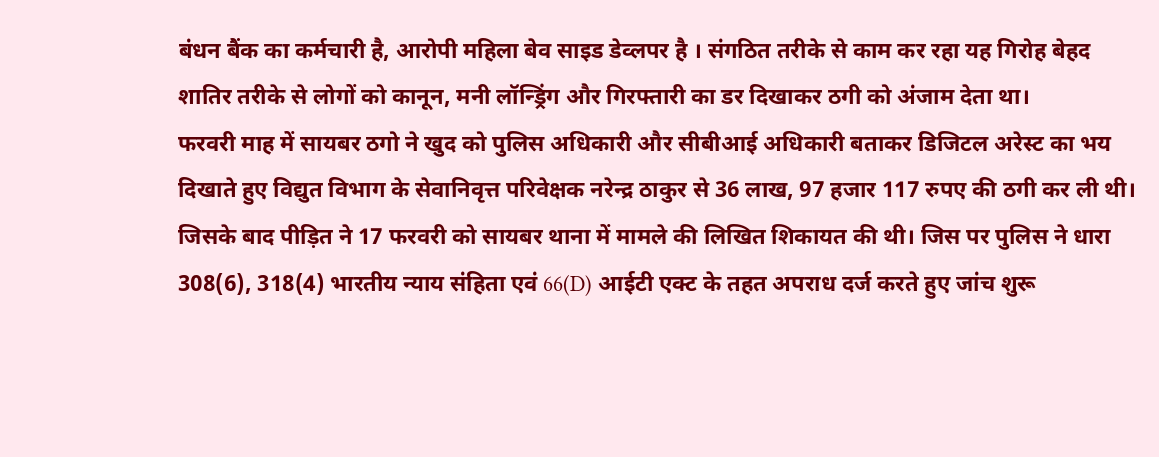बंधन बैंक का कर्मचारी है, आरोपी महिला बेव साइड डेव्लपर है । संगठित तरीके से काम कर रहा यह गिरोह बेहद शातिर तरीके से लोगों को कानून, मनी लॉन्ड्रिंग और गिरफ्तारी का डर दिखाकर ठगी को अंजाम देता था।
फरवरी माह में सायबर ठगो ने खुद को पुलिस अधिकारी और सीबीआई अधिकारी बताकर डिजिटल अरेस्ट का भय दिखाते हुए विद्युत विभाग के सेवानिवृत्त परिवेक्षक नरेन्द्र ठाकुर से 36 लाख, 97 हजार 117 रुपए की ठगी कर ली थी। जिसके बाद पीड़ित ने 17 फरवरी को सायबर थाना में मामले की लिखित शिकायत की थी। जिस पर पुलिस ने धारा 308(6), 318(4) भारतीय न्याय संहिता एवं 66(D) आईटी एक्ट के तहत अपराध दर्ज करते हुए जांच शुरू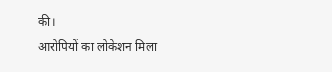की।
आरोपियों का लोकेशन मिला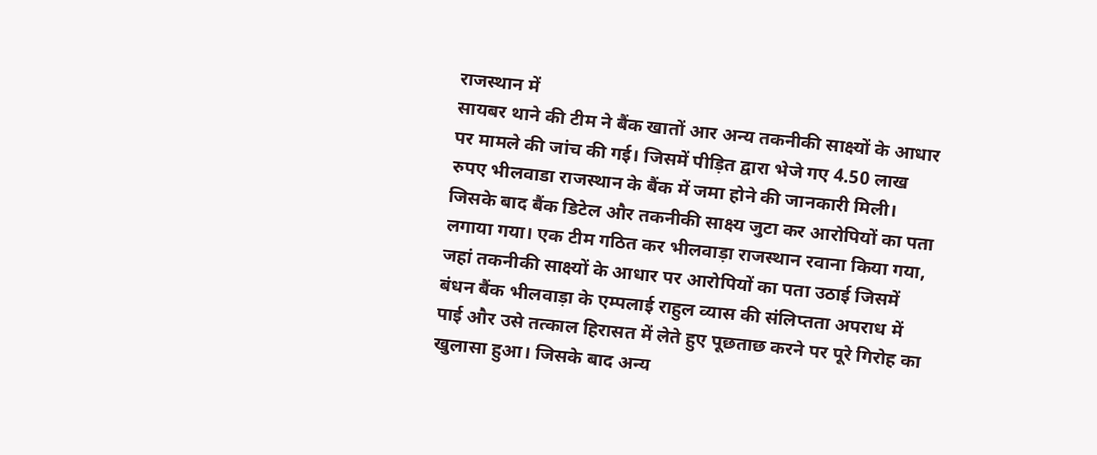राजस्थान में
सायबर थाने की टीम ने बैंक खातों आर अन्य तकनीकी साक्ष्यों के आधार पर मामले की जांच की गई। जिसमें पीड़ित द्वारा भेजे गए 4.50 लाख रुपए भीलवाडा राजस्थान के बैंक में जमा होने की जानकारी मिली। जिसके बाद बैंक डिटेल और तकनीकी साक्ष्य जुटा कर आरोपियों का पता लगाया गया। एक टीम गठित कर भीलवाड़ा राजस्थान रवाना किया गया, जहां तकनीकी साक्ष्यों के आधार पर आरोपियों का पता उठाई जिसमें बंधन बैंक भीलवाड़ा के एम्पलाई राहुल व्यास की संलिप्तता अपराध में पाई और उसे तत्काल हिरासत में लेते हुए पूछताछ करने पर पूरे गिरोह का खुलासा हुआ। जिसके बाद अन्य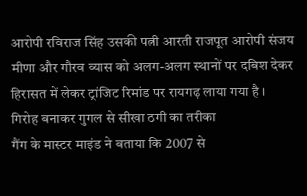आरोपी रविराज सिंह उसकी पत्नी आरती राजपूत आरोपी संजय मीणा और गौरव व्यास को अलग-अलग स्थानों पर दबिश देकर हिरासत में लेकर ट्रांजिट रिमांड पर रायगढ़ लाया गया है ।
गिरोह बनाकर गुगल से सीखा ठगी का तरीका
गैंग के मास्टर माइंड ने बताया कि 2007 से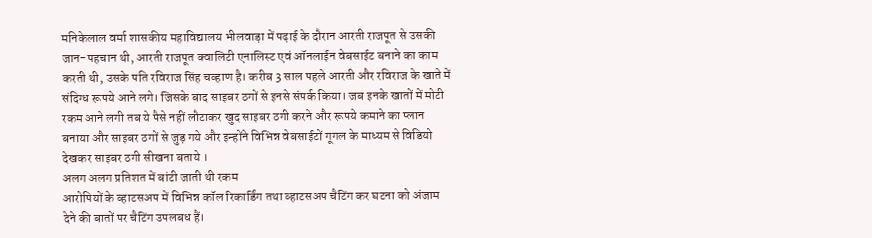मनिकेलाल वर्मा शासकीय महाविद्यालय भीलवाड़ा में पढ़ाई के दौरान आरती राजपूत से उसकी जान-पहचान थी, आरती राजपूत क्वालिटी एनालिस्ट एवं ऑनलाईन वेबसाईट बनाने का काम करती थी, उसके पति रविराज सिंह चव्हाण है। करीब 3 साल पहले आरती और रविराज के खाते में संदिग्ध रूपये आने लगे। जिसके बाद साइबर ठगों से इनसे संपर्क किया। जब इनके खातों में मोटी रकम आने लगी तब ये पैसे नहीं लौटाकर खुद साइबर ठगी करने और रूपये कमाने का प्लान बनाया और साइबर ठगों से जुड़ गये और इन्होंने विभिन्न वेबसाईटों गूगल के माध्यम से विडियो देखकर साइबर ठगी सीखना बताये ।
अलग अलग प्रतिशत में बांटी जाती थी रकम
आरोपियों के व्हाटसअप में विभिन्न कॉल रिकार्डिंग तथा व्हाटसअप चैटिंग कर घटना को अंजाम देने की बातों पर चैटिंग उपलबध हैं।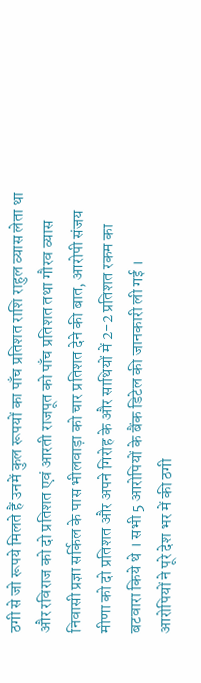ठगी से जो रूपये मिलते हैं उनमें कुल रूपयों का पाँच प्रतिशत राशि राहुल व्यास लेता था और रविराज को दो प्रतिशत एवं आरती राजपूत को पाँच प्रतिशत तथा गौरव व्यास निवासी प्रज्ञा सर्किल के पास भीलवाड़ा को चार प्रतिशत देने की बात, आरोपी संजय मीणा को दो प्रतिशत और अपने गिरोह के और साथियों में 2-2 प्रतिशत रकम का बटवारा किये थे । सभी 5 आरोपियों के बैंक डिटेल की जानकारी ली गई ।
आरोपियों ने पूरे देश भर में की ठगी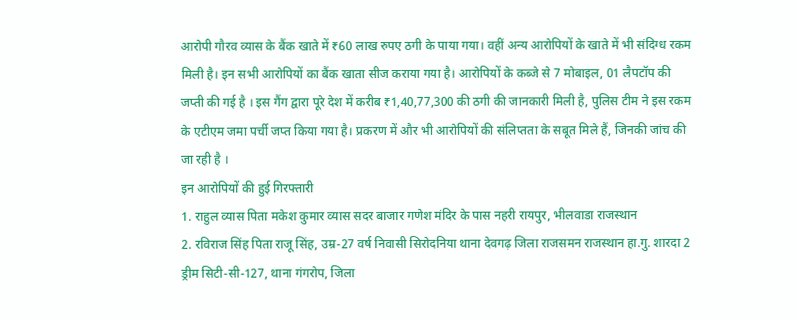आरोपी गौरव व्यास के बैंक खाते में ₹60 लाख रुपए ठगी के पाया गया। वहीं अन्य आरोपियों के खाते में भी संदिग्ध रकम मिली है। इन सभी आरोपियों का बैंक खाता सीज कराया गया है। आरोपियों के कब्जे से 7 मोबाइल, 01 लैपटॉप की जप्ती की गई है । इस गैंग द्वारा पूरे देश में करीब ₹1,40,77,300 की ठगी की जानकारी मिली है, पुलिस टीम ने इस रकम के एटीएम जमा पर्ची जप्त किया गया है। प्रकरण में और भी आरोपियों की संलिप्तता के सबूत मिले हैं, जिनकी जांच की जा रही है ।
इन आरोपियों की हुई गिरफ्तारी
1. राहुल व्यास पिता मकेश कुमार व्यास सदर बाजार गणेश मंदिर के पास नहरी रायपुर, भीलवाडा राजस्थान
2. रविराज सिंह पिता राजू सिंह, उम्र-27 वर्ष निवासी सिरोदनिया थाना देवगढ़ जिला राजसमन राजस्थान हा.गु. शारदा 2 ड्रीम सिटी-सी-127, थाना गंगरोप, जिला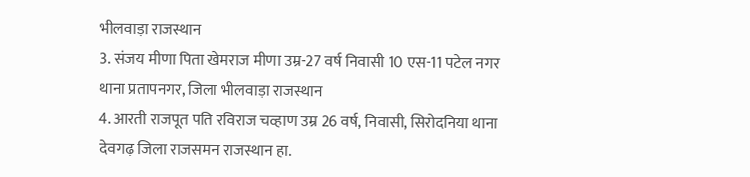भीलवाड़ा राजस्थान
3. संजय मीणा पिता खेमराज मीणा उम्र-27 वर्ष निवासी 10 एस-11 पटेल नगर थाना प्रतापनगर, जिला भीलवाड़ा राजस्थान
4. आरती राजपूत पति रविराज चव्हाण उम्र 26 वर्ष, निवासी, सिरोदनिया थाना देवगढ़ जिला राजसमन राजस्थान हा.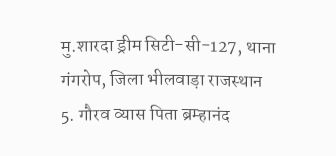मु.शारदा ड्रीम सिटी-सी-127, थाना गंगरोप, जिला भीलवाड़ा राजस्थान
5. गौरव व्यास पिता ब्रम्हानंद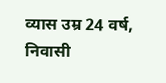व्यास उम्र 24 वर्ष, निवासी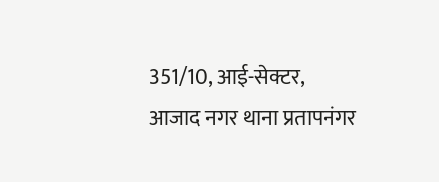351/10, आई-सेक्टर, आजाद नगर थाना प्रतापनंगर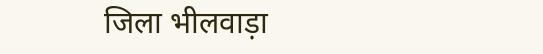जिला भीलवाड़ा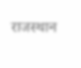राजस्थान